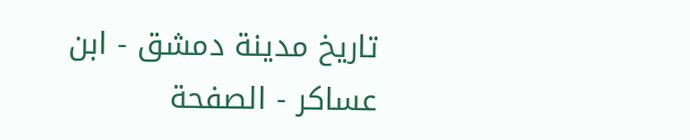تاريخ مدينة دمشق - ابن عساكر - الصفحة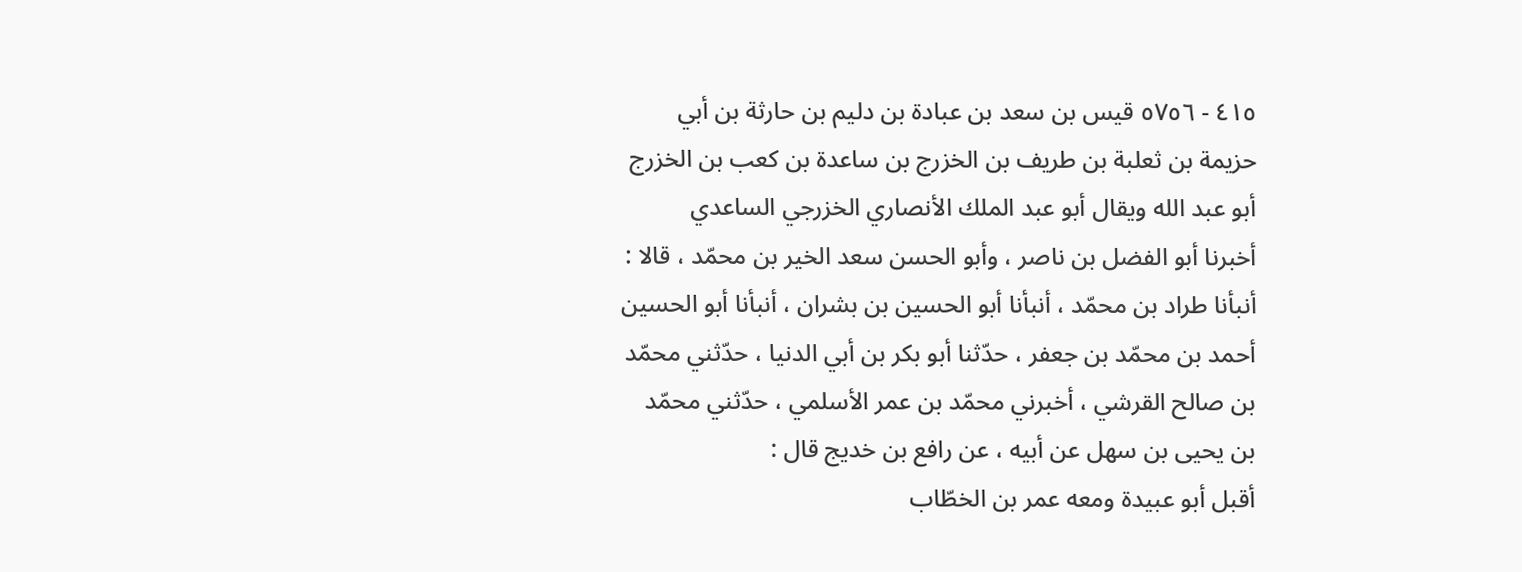٤١٥ - ٥٧٥٦ قيس بن سعد بن عبادة بن دليم بن حارثة بن أبي حزيمة بن ثعلبة بن طريف بن الخزرج بن ساعدة بن كعب بن الخزرج أبو عبد الله ويقال أبو عبد الملك الأنصاري الخزرجي الساعدي
أخبرنا أبو الفضل بن ناصر ، وأبو الحسن سعد الخير بن محمّد ، قالا : أنبأنا طراد بن محمّد ، أنبأنا أبو الحسين بن بشران ، أنبأنا أبو الحسين أحمد بن محمّد بن جعفر ، حدّثنا أبو بكر بن أبي الدنيا ، حدّثني محمّد بن صالح القرشي ، أخبرني محمّد بن عمر الأسلمي ، حدّثني محمّد بن يحيى بن سهل عن أبيه ، عن رافع بن خديج قال :
أقبل أبو عبيدة ومعه عمر بن الخطّاب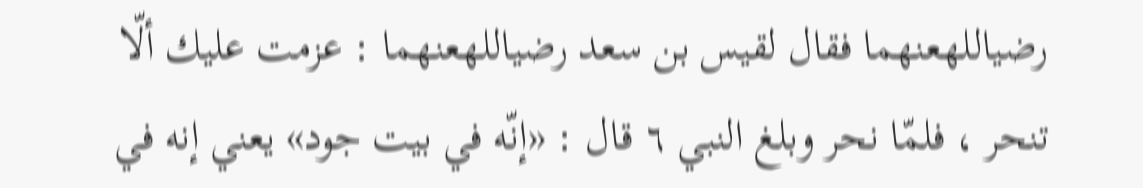رضياللهعنهما فقال لقيس بن سعد رضياللهعنهما : عزمت عليك ألّا تنحر ، فلمّا نحر وبلغ النبي ٦ قال : «إنّه في بيت جود» يعني إنه في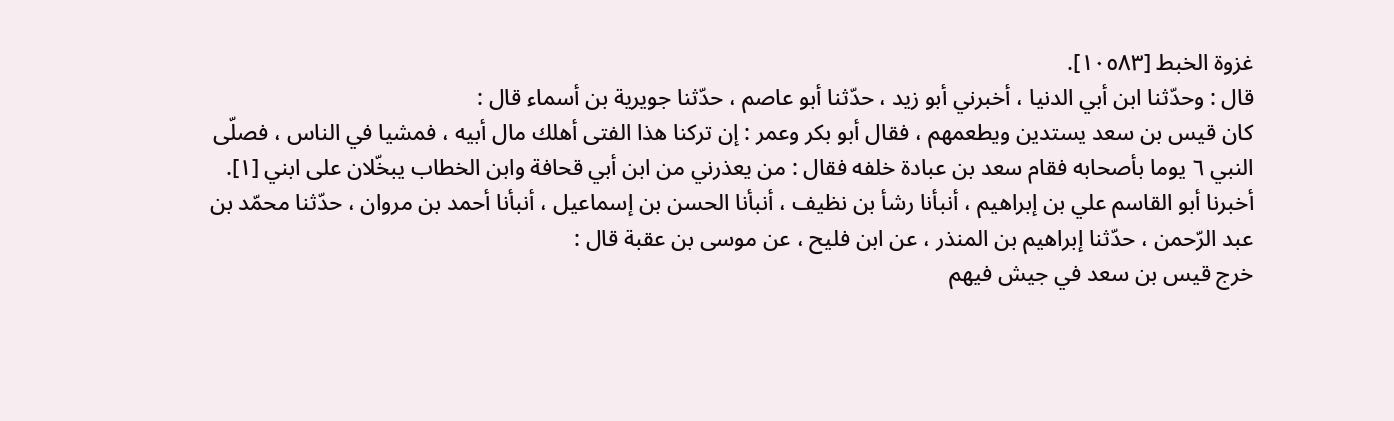غزوة الخبط [١٠٥٨٣].
قال : وحدّثنا ابن أبي الدنيا ، أخبرني أبو زيد ، حدّثنا أبو عاصم ، حدّثنا جويرية بن أسماء قال :
كان قيس بن سعد يستدين ويطعمهم ، فقال أبو بكر وعمر : إن تركنا هذا الفتى أهلك مال أبيه ، فمشيا في الناس ، فصلّى النبي ٦ يوما بأصحابه فقام سعد بن عبادة خلفه فقال : من يعذرني من ابن أبي قحافة وابن الخطاب يبخّلان على ابني [١].
أخبرنا أبو القاسم علي بن إبراهيم ، أنبأنا رشأ بن نظيف ، أنبأنا الحسن بن إسماعيل ، أنبأنا أحمد بن مروان ، حدّثنا محمّد بن عبد الرّحمن ، حدّثنا إبراهيم بن المنذر ، عن ابن فليح ، عن موسى بن عقبة قال :
خرج قيس بن سعد في جيش فيهم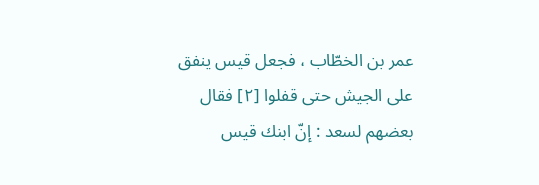عمر بن الخطّاب ، فجعل قيس ينفق على الجيش حتى قفلوا [٢] فقال بعضهم لسعد : إنّ ابنك قيس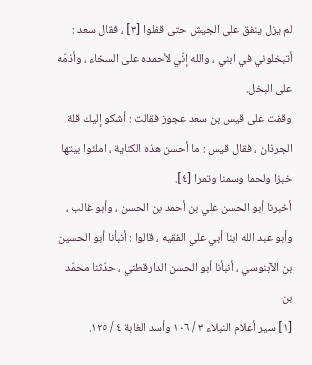لم يزل ينفق على الجيش حتى قفلوا [٣] ، فقال سعد : أتبخلوني في ابني ، والله إنّي لأحمده على السخاء ، وأذمّه على البخل.
وقفت على قيس بن سعد عجوز فقالت : أشكو إليك قلة الجرذان ، فقال قيس : ما أحسن هذه الكناية ، املئوا بيتها خبزا ولحما وسمنا وتمرا [٤].
أخبرنا أبو الحسن علي بن أحمد بن الحسن ، وأبو غالب ، وأبو عبد الله ابنا أبي علي الفقيه ، قالوا : أنبأنا أبو الحسين بن الآبنوسي ، أنبأنا أبو الحسن الدارقطني ، حدّثنا محمّد بن
[١] سير أعلام النبلاء ٣ / ١٠٦ وأسد الغابة ٤ / ١٢٥.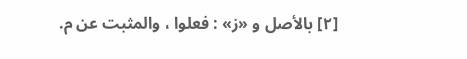[٢] بالأصل و «ز» : فعلوا ، والمثبت عن م.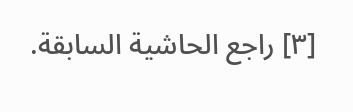[٣] راجع الحاشية السابقة.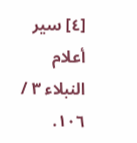[٤] سير أعلام النبلاء ٣ / ١٠٦.